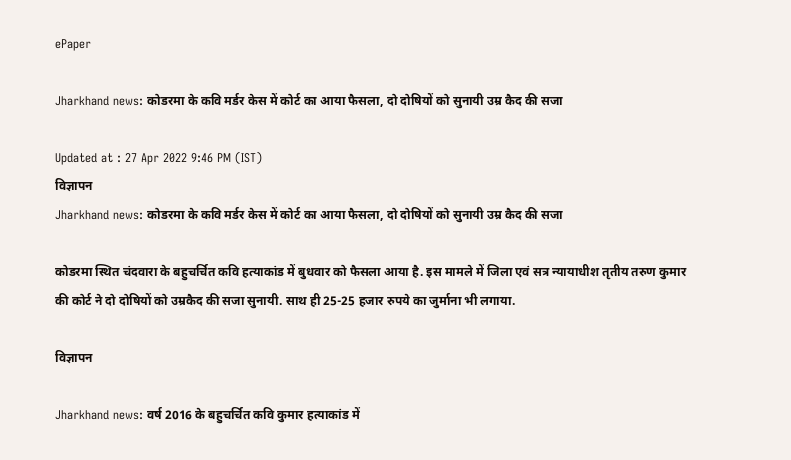ePaper

Jharkhand news: कोडरमा के कवि मर्डर केस में कोर्ट का आया फैसला, दो दोषियों को सुनायी उम्र कैद की सजा

Updated at : 27 Apr 2022 9:46 PM (IST)
विज्ञापन
Jharkhand news: कोडरमा के कवि मर्डर केस में कोर्ट का आया फैसला, दो दोषियों को सुनायी उम्र कैद की सजा

कोडरमा स्थित चंदवारा के बहुचर्चित कवि हत्याकांड में बुधवार को फैसला आया है. इस मामले में जिला एवं सत्र न्यायाधीश तृतीय तरुण कुमार की कोर्ट ने दो दोषियों को उम्रकैद की सजा सुनायी. साथ ही 25-25 हजार रुपये का जुर्माना भी लगाया.

विज्ञापन

Jharkhand news: वर्ष 2016 के बहुचर्चित कवि कुमार हत्याकांड में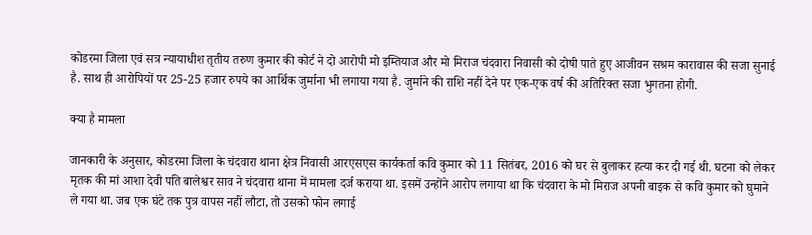कोडरमा जिला एवं सत्र न्यायाधीश तृतीय तरुण कुमार की कोर्ट ने दो आरोपी मो इम्तियाज और मो मिराज चंदवारा निवासी को दोषी पाते हुए आजीवन सश्रम कारावास की सजा सुनाई है. साथ ही आरोपियों पर 25-25 हजार रुपये का आर्थिक जुर्माना भी लगाया गया है. जुर्माने की राशि नहीं देने पर एक-एक वर्ष की अतिरिक्त सजा भुगतना होगी.

क्या है मामला

जानकारी के अनुसार, कोडरमा जिला के चंदवारा थाना क्षेत्र निवासी आरएसएस कार्यकर्ता कवि कुमार को 11 सितंबर, 2016 को घर से बुलाकर हत्या कर दी गई थी. घटना को लेकर मृतक की मां आशा देवी पति बालेश्वर साव ने चंदवारा थाना में मामला दर्ज कराया था. इसमें उन्होंने आरोप लगाया था कि चंदवारा के मो मिराज अपनी बाइक से कवि कुमार को घुमाने ले गया था. जब एक घंटे तक पुत्र वापस नहीं लौटा, तो उसको फोन लगाई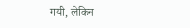गयी, लेकिन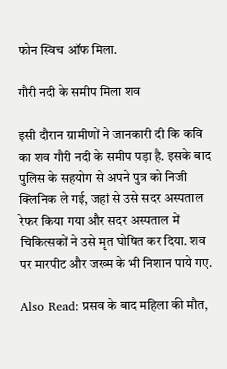फोन स्विच ऑफ मिला.

गौरी नदी के समीप मिला शव

इसी दौरान ग्रामीणों ने जानकारी दी कि कवि का शव गौरी नदी के समीप पड़ा है. इसके बाद पुलिस के सहयोग से अपने पुत्र को निजी क्लिनिक ले गई, जहां से उसे सदर अस्पताल रेफर किया गया और सदर अस्पताल में चिकित्सकों ने उसे मृत घोषित कर दिया. शव पर मारपीट और जख्म के भी निशान पाये गए.

Also Read: प्रसव के बाद महिला की मौत,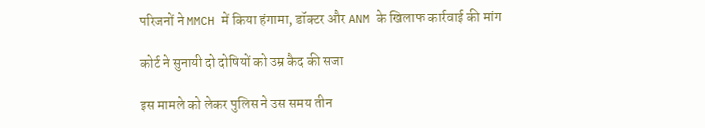परिजनों ने MMCH में किया हंगामा, डॉक्टर और ANM के खिलाफ कार्रवाई की मांग

कोर्ट ने सुनायी दो दोषियों को उम्र कैद की सजा

इस मामले को लेकर पुलिस ने उस समय तीन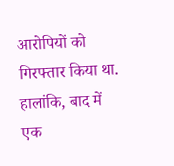आरोपियों को गिरफ्तार किया था. हालांकि, बाद में एक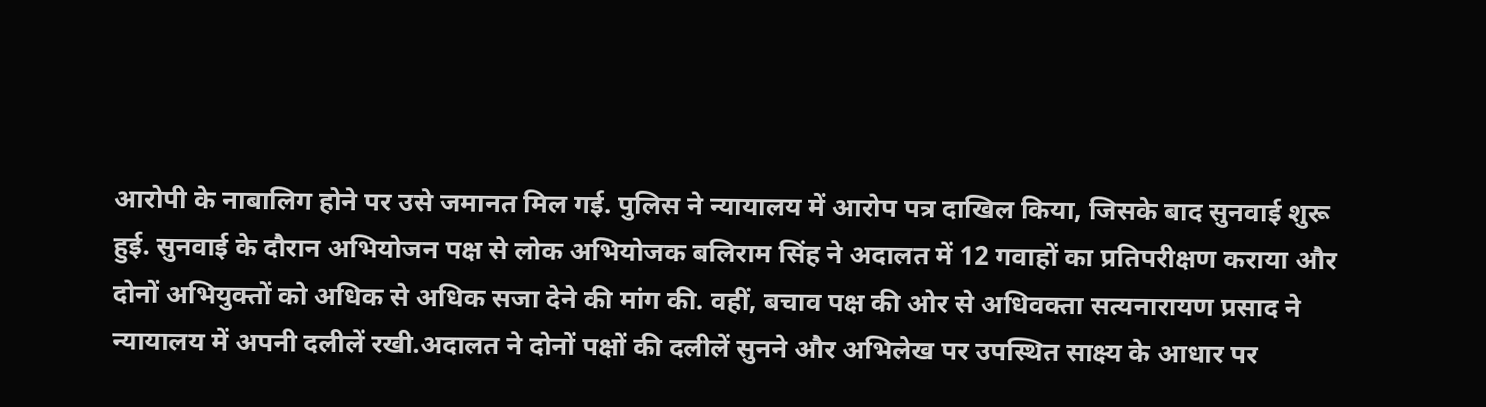आरोपी के नाबालिग होने पर उसे जमानत मिल गई. पुलिस ने न्यायालय में आरोप पत्र दाखिल किया, जिसके बाद सुनवाई शुरू हुई. सुनवाई के दौरान अभियोजन पक्ष से लोक अभियोजक बलिराम सिंह ने अदालत में 12 गवाहों का प्रतिपरीक्षण कराया और दोनों अभियुक्तों को अधिक से अधिक सजा देने की मांग की. वहीं, बचाव पक्ष की ओर से अधिवक्ता सत्यनारायण प्रसाद ने न्यायालय में अपनी दलीलें रखी.अदालत ने दोनों पक्षों की दलीलें सुनने और अभिलेख पर उपस्थित साक्ष्य के आधार पर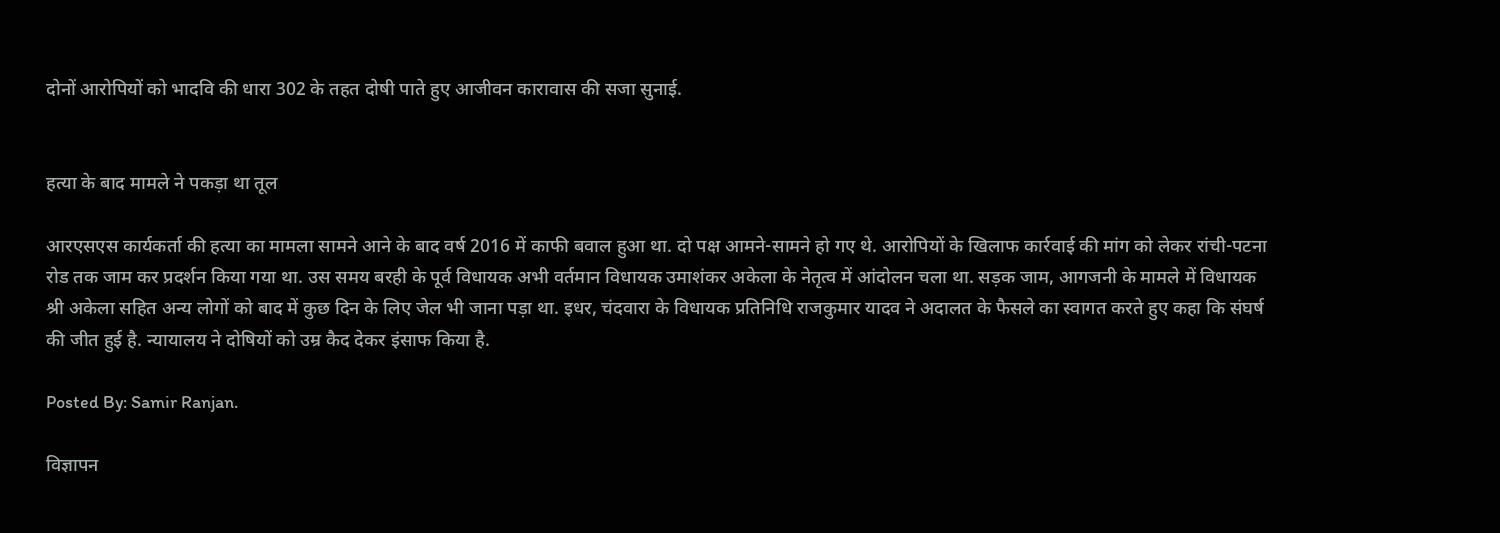दोनों आरोपियों को भादवि की धारा 302 के तहत दोषी पाते हुए आजीवन कारावास की सजा सुनाई.


हत्या के बाद मामले ने पकड़ा था तूल

आरएसएस कार्यकर्ता की हत्या का मामला सामने आने के बाद वर्ष 2016 में काफी बवाल हुआ था. दो पक्ष आमने-सामने हो गए थे. आरोपियों के खिलाफ कार्रवाई की मांग को लेकर रांची-पटना रोड तक जाम कर प्रदर्शन किया गया था. उस समय बरही के पूर्व विधायक अभी वर्तमान विधायक उमाशंकर अकेला के नेतृत्व में आंदोलन चला था. सड़क जाम, आगजनी के मामले में विधायक श्री अकेला सहित अन्य लोगों को बाद में कुछ दिन के लिए जेल भी जाना पड़ा था. इधर, चंदवारा के विधायक प्रतिनिधि राजकुमार यादव ने अदालत के फैसले का स्वागत करते हुए कहा कि संघर्ष की जीत हुई है. न्यायालय ने दोषियों को उम्र कैद देकर इंसाफ किया है.

Posted By: Samir Ranjan.

विज्ञापन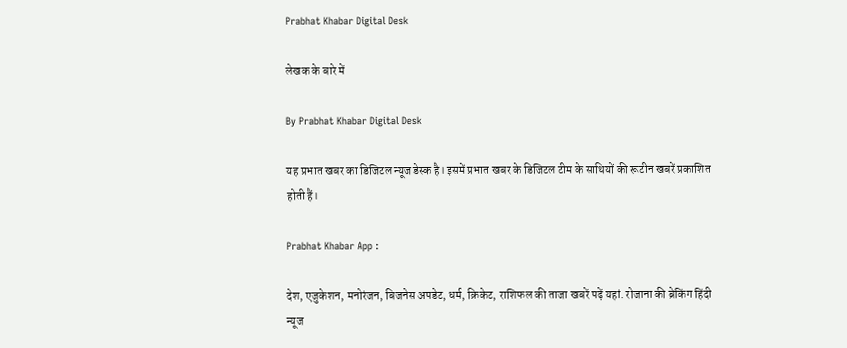Prabhat Khabar Digital Desk

लेखक के बारे में

By Prabhat Khabar Digital Desk

यह प्रभात खबर का डिजिटल न्यूज डेस्क है। इसमें प्रभात खबर के डिजिटल टीम के साथियों की रूटीन खबरें प्रकाशित होती हैं।

Prabhat Khabar App :

देश, एजुकेशन, मनोरंजन, बिजनेस अपडेट, धर्म, क्रिकेट, राशिफल की ताजा खबरें पढ़ें यहां. रोजाना की ब्रेकिंग हिंदी न्यूज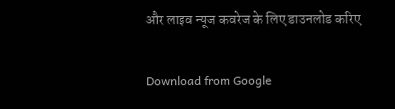और लाइव न्यूज कवरेज के लिए डाउनलोड करिए

Download from Google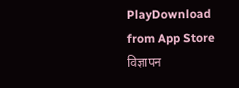PlayDownload from App Store
विज्ञापन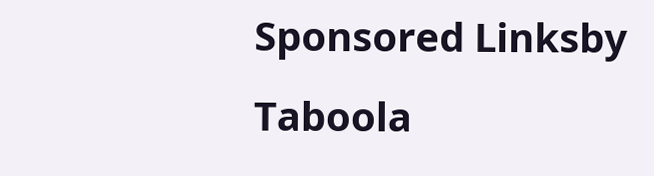Sponsored Linksby Taboola